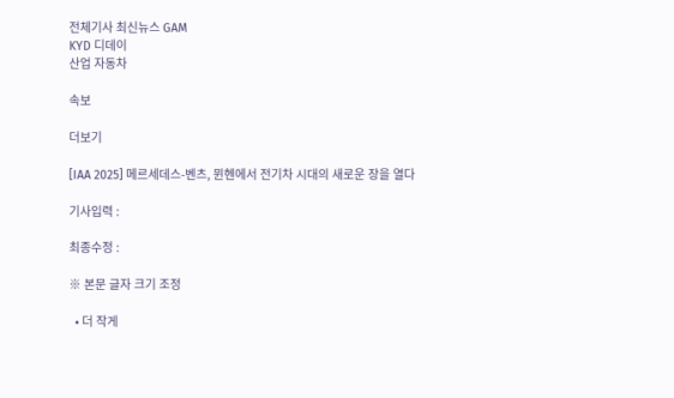전체기사 최신뉴스 GAM
KYD 디데이
산업 자동차

속보

더보기

[IAA 2025] 메르세데스-벤츠, 뮌헨에서 전기차 시대의 새로운 장을 열다

기사입력 :

최종수정 :

※ 본문 글자 크기 조정

  • 더 작게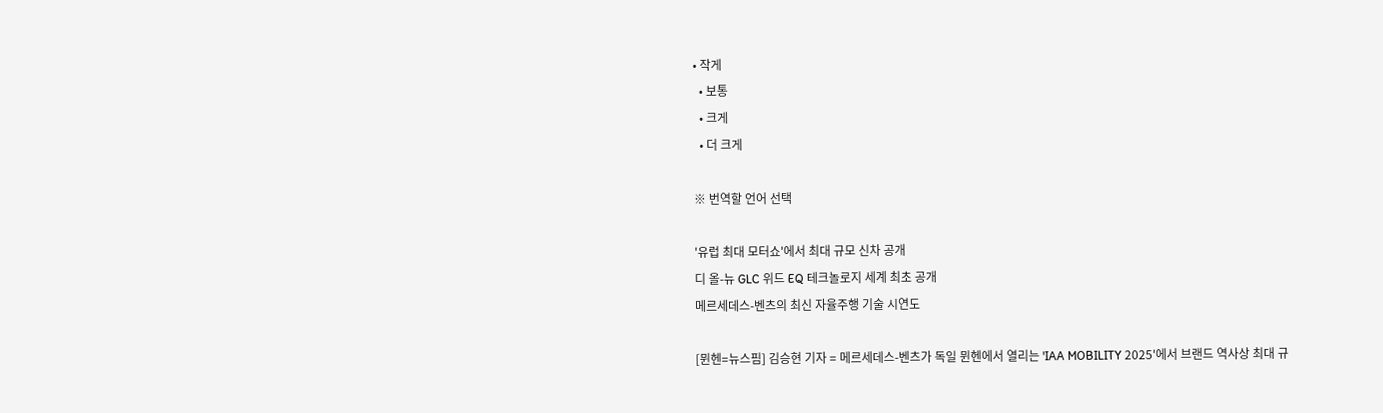• 작게
  • 보통
  • 크게
  • 더 크게

※ 번역할 언어 선택

'유럽 최대 모터쇼'에서 최대 규모 신차 공개
디 올-뉴 GLC 위드 EQ 테크놀로지 세계 최초 공개
메르세데스-벤츠의 최신 자율주행 기술 시연도

[뮌헨=뉴스핌] 김승현 기자 = 메르세데스-벤츠가 독일 뮌헨에서 열리는 'IAA MOBILITY 2025'에서 브랜드 역사상 최대 규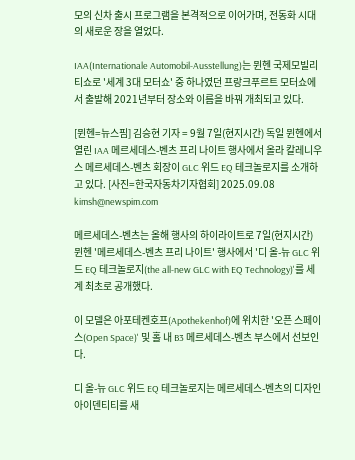모의 신차 출시 프로그램을 본격적으로 이어가며, 전동화 시대의 새로운 장을 열었다.

IAA(Internationale Automobil-Ausstellung)는 뮌헨 국제모빌리티쇼로 '세계 3대 모터쇼' 중 하나였던 프랑크푸르트 모터쇼에서 출발해 2021년부터 장소와 이름을 바꿔 개최되고 있다.

[뮌헨=뉴스핌] 김승현 기자 = 9월 7일(현지시간) 독일 뮌헨에서 열린 IAA 메르세데스-벤츠 프리 나이트 행사에서 올라 칼레니우스 메르세데스-벤츠 회장이 GLC 위드 EQ 테크놀로지를 소개하고 있다. [사진=한국자동차기자협회] 2025.09.08 kimsh@newspim.com

메르세데스-벤츠는 올해 행사의 하이라이트로 7일(현지시간) 뮌헨 '메르세데스-벤츠 프리 나이트' 행사에서 '디 올-뉴 GLC 위드 EQ 테크놀로지(the all-new GLC with EQ Technology)'를 세계 최초로 공개했다.

이 모델은 아포테켄호프(Apothekenhof)에 위치한 '오픈 스페이스(Open Space)' 및 홀 내 B3 메르세데스-벤츠 부스에서 선보인다.

디 올-뉴 GLC 위드 EQ 테크놀로지는 메르세데스-벤츠의 디자인 아이덴티티를 새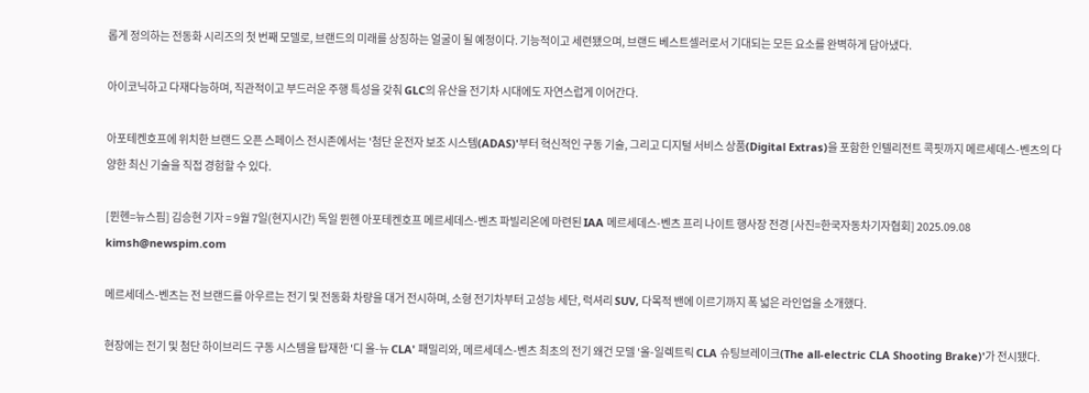롭게 정의하는 전동화 시리즈의 첫 번째 모델로, 브랜드의 미래를 상징하는 얼굴이 될 예정이다. 기능적이고 세련됐으며, 브랜드 베스트셀러로서 기대되는 모든 요소를 완벽하게 담아냈다.

아이코닉하고 다재다능하며, 직관적이고 부드러운 주행 특성을 갖춰 GLC의 유산을 전기차 시대에도 자연스럽게 이어간다.

아포테켄호프에 위치한 브랜드 오픈 스페이스 전시존에서는 '첨단 운전자 보조 시스템(ADAS)'부터 혁신적인 구동 기술, 그리고 디지털 서비스 상품(Digital Extras)을 포함한 인텔리전트 콕핏까지 메르세데스-벤츠의 다양한 최신 기술을 직접 경험할 수 있다.

[뮌헨=뉴스핌] 김승현 기자 = 9월 7일(현지시간) 독일 뮌헨 아포테켄호프 메르세데스-벤츠 파빌리온에 마련된 IAA 메르세데스-벤츠 프리 나이트 행사장 전경 [사진=한국자동차기자협회] 2025.09.08 kimsh@newspim.com

메르세데스-벤츠는 전 브랜드를 아우르는 전기 및 전동화 차량을 대거 전시하며, 소형 전기차부터 고성능 세단, 럭셔리 SUV, 다목적 밴에 이르기까지 폭 넓은 라인업을 소개했다.

현장에는 전기 및 첨단 하이브리드 구동 시스템을 탑재한 '디 올-뉴 CLA' 패밀리와, 메르세데스-벤츠 최초의 전기 왜건 모델 '올-일렉트릭 CLA 슈팅브레이크(The all-electric CLA Shooting Brake)'가 전시됐다.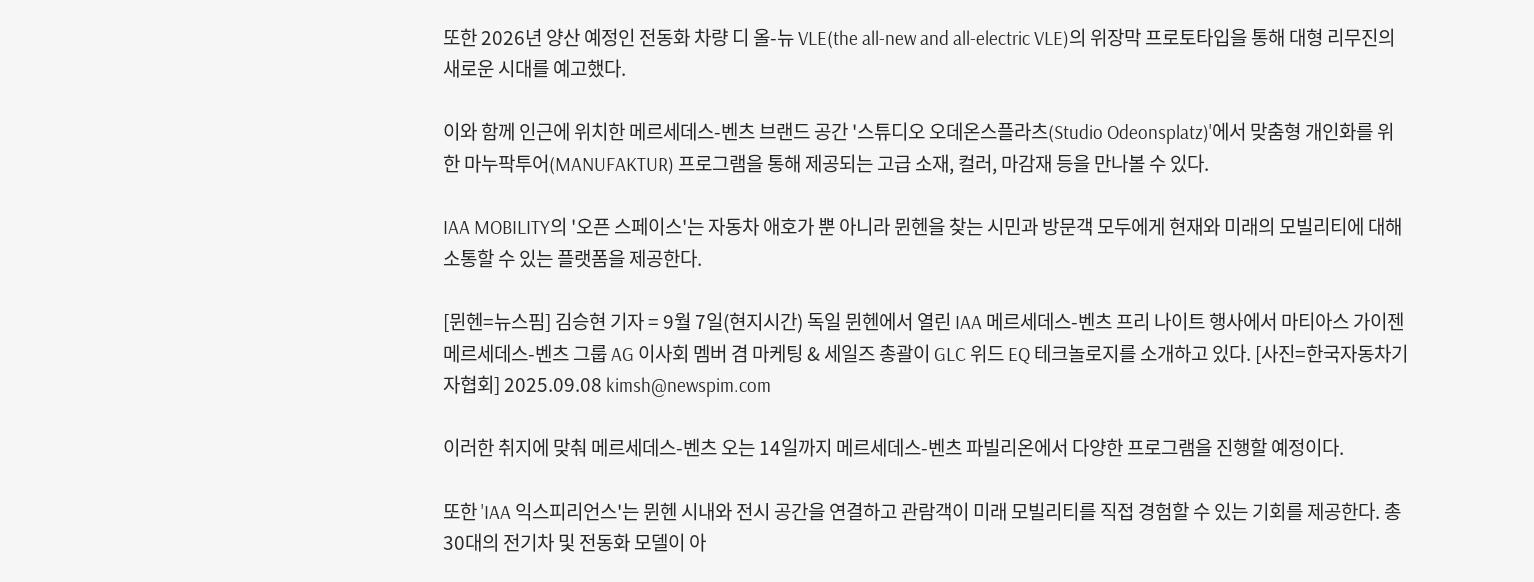또한 2026년 양산 예정인 전동화 차량 디 올-뉴 VLE(the all-new and all-electric VLE)의 위장막 프로토타입을 통해 대형 리무진의 새로운 시대를 예고했다.

이와 함께 인근에 위치한 메르세데스-벤츠 브랜드 공간 '스튜디오 오데온스플라츠(Studio Odeonsplatz)'에서 맞춤형 개인화를 위한 마누팍투어(MANUFAKTUR) 프로그램을 통해 제공되는 고급 소재, 컬러, 마감재 등을 만나볼 수 있다.

IAA MOBILITY의 '오픈 스페이스'는 자동차 애호가 뿐 아니라 뮌헨을 찾는 시민과 방문객 모두에게 현재와 미래의 모빌리티에 대해 소통할 수 있는 플랫폼을 제공한다.

[뮌헨=뉴스핌] 김승현 기자 = 9월 7일(현지시간) 독일 뮌헨에서 열린 IAA 메르세데스-벤츠 프리 나이트 행사에서 마티아스 가이젠 메르세데스-벤츠 그룹 AG 이사회 멤버 겸 마케팅 & 세일즈 총괄이 GLC 위드 EQ 테크놀로지를 소개하고 있다. [사진=한국자동차기자협회] 2025.09.08 kimsh@newspim.com

이러한 취지에 맞춰 메르세데스-벤츠 오는 14일까지 메르세데스-벤츠 파빌리온에서 다양한 프로그램을 진행할 예정이다.

또한 'IAA 익스피리언스'는 뮌헨 시내와 전시 공간을 연결하고 관람객이 미래 모빌리티를 직접 경험할 수 있는 기회를 제공한다. 총 30대의 전기차 및 전동화 모델이 아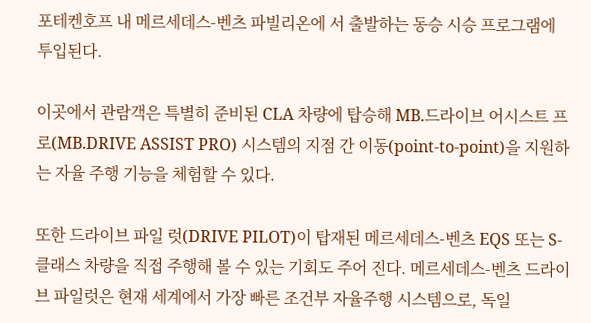포테켄호프 내 메르세데스-벤츠 파빌리온에 서 출발하는 동승 시승 프로그램에 투입된다.

이곳에서 관람객은 특별히 준비된 CLA 차량에 탑승해 MB.드라이브 어시스트 프로(MB.DRIVE ASSIST PRO) 시스템의 지점 간 이동(point-to-point)을 지원하는 자율 주행 기능을 체험할 수 있다.

또한 드라이브 파일 럿(DRIVE PILOT)이 탑재된 메르세데스-벤츠 EQS 또는 S-클래스 차량을 직접 주행해 볼 수 있는 기회도 주어 진다. 메르세데스-벤츠 드라이브 파일럿은 현재 세계에서 가장 빠른 조건부 자율주행 시스템으로, 독일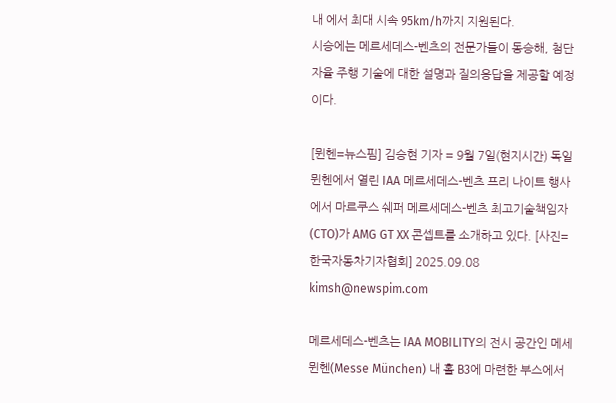내 에서 최대 시속 95km/h까지 지원된다.
시승에는 메르세데스-벤츠의 전문가들이 동승해, 첨단 자율 주행 기술에 대한 설명과 질의응답을 제공할 예정이다.

[뮌헨=뉴스핌] 김승현 기자 = 9월 7일(현지시간) 독일 뮌헨에서 열린 IAA 메르세데스-벤츠 프리 나이트 행사에서 마르쿠스 쉐퍼 메르세데스-벤츠 최고기술책임자(CTO)가 AMG GT XX 콘셉트를 소개하고 있다. [사진=한국자동차기자협회] 2025.09.08 kimsh@newspim.com

메르세데스-벤츠는 IAA MOBILITY의 전시 공간인 메세 뮌헨(Messe München) 내 홀 B3에 마련한 부스에서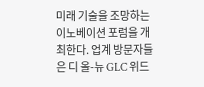미래 기술을 조망하는 이노베이션 포럼을 개최한다. 업계 방문자들은 디 올-뉴 GLC 위드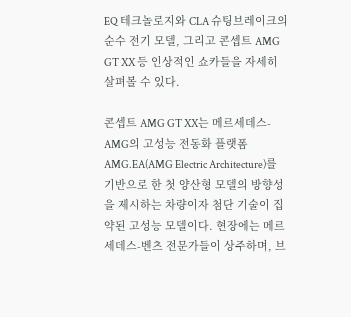EQ 테크놀로지와 CLA 슈팅브레이크의 순수 전기 모델, 그리고 콘셉트 AMG GT XX 등 인상적인 쇼카들을 자세히 살펴볼 수 있다.

콘셉트 AMG GT XX는 메르세데스-AMG의 고성능 전동화 플랫폼 AMG.EA(AMG Electric Architecture)를 기반으로 한 첫 양산형 모델의 방향성을 제시하는 차량이자 첨단 기술이 집약된 고성능 모델이다. 현장에는 메르세데스-벤츠 전문가들이 상주하며, 브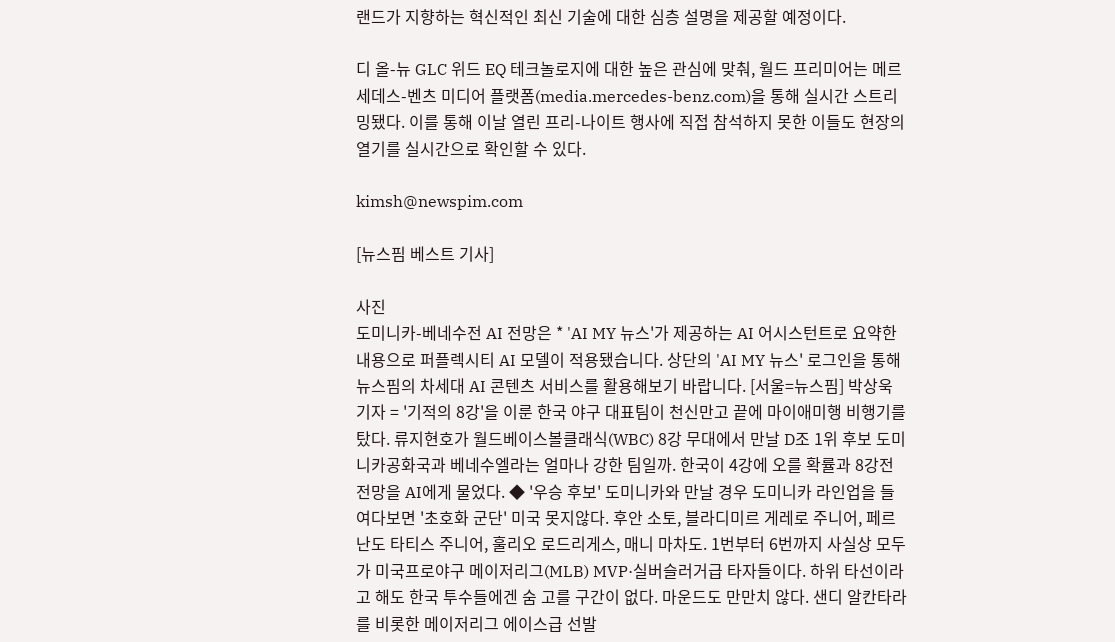랜드가 지향하는 혁신적인 최신 기술에 대한 심층 설명을 제공할 예정이다.

디 올-뉴 GLC 위드 EQ 테크놀로지에 대한 높은 관심에 맞춰, 월드 프리미어는 메르세데스-벤츠 미디어 플랫폼(media.mercedes-benz.com)을 통해 실시간 스트리밍됐다. 이를 통해 이날 열린 프리-나이트 행사에 직접 참석하지 못한 이들도 현장의 열기를 실시간으로 확인할 수 있다.

kimsh@newspim.com

[뉴스핌 베스트 기사]

사진
도미니카-베네수전 AI 전망은 * 'AI MY 뉴스'가 제공하는 AI 어시스턴트로 요약한 내용으로 퍼플렉시티 AI 모델이 적용됐습니다. 상단의 'AI MY 뉴스' 로그인을 통해 뉴스핌의 차세대 AI 콘텐츠 서비스를 활용해보기 바랍니다. [서울=뉴스핌] 박상욱 기자 = '기적의 8강'을 이룬 한국 야구 대표팀이 천신만고 끝에 마이애미행 비행기를 탔다. 류지현호가 월드베이스볼클래식(WBC) 8강 무대에서 만날 D조 1위 후보 도미니카공화국과 베네수엘라는 얼마나 강한 팀일까. 한국이 4강에 오를 확률과 8강전 전망을 AI에게 물었다. ◆ '우승 후보' 도미니카와 만날 경우 도미니카 라인업을 들여다보면 '초호화 군단' 미국 못지않다. 후안 소토, 블라디미르 게레로 주니어, 페르난도 타티스 주니어, 훌리오 로드리게스, 매니 마차도. 1번부터 6번까지 사실상 모두가 미국프로야구 메이저리그(MLB) MVP·실버슬러거급 타자들이다. 하위 타선이라고 해도 한국 투수들에겐 숨 고를 구간이 없다. 마운드도 만만치 않다. 샌디 알칸타라를 비롯한 메이저리그 에이스급 선발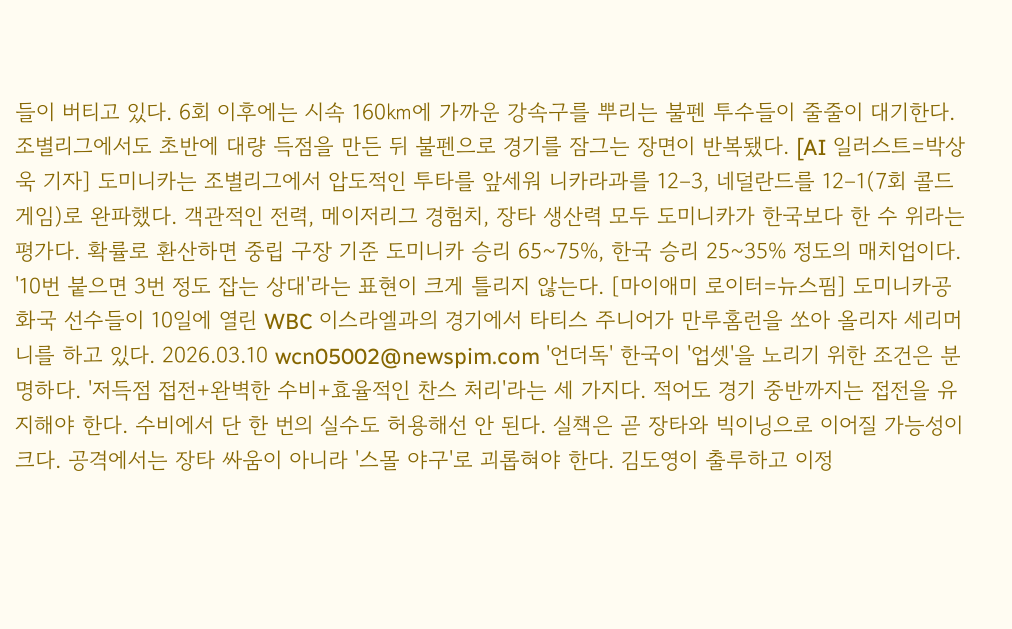들이 버티고 있다. 6회 이후에는 시속 160㎞에 가까운 강속구를 뿌리는 불펜 투수들이 줄줄이 대기한다. 조별리그에서도 초반에 대량 득점을 만든 뒤 불펜으로 경기를 잠그는 장면이 반복됐다. [AI 일러스트=박상욱 기자] 도미니카는 조별리그에서 압도적인 투타를 앞세워 니카라과를 12–3, 네덜란드를 12–1(7회 콜드게임)로 완파했다. 객관적인 전력, 메이저리그 경험치, 장타 생산력 모두 도미니카가 한국보다 한 수 위라는 평가다. 확률로 환산하면 중립 구장 기준 도미니카 승리 65~75%, 한국 승리 25~35% 정도의 매치업이다. '10번 붙으면 3번 정도 잡는 상대'라는 표현이 크게 틀리지 않는다. [마이애미 로이터=뉴스핌] 도미니카공화국 선수들이 10일에 열린 WBC 이스라엘과의 경기에서 타티스 주니어가 만루홈런을 쏘아 올리자 세리머니를 하고 있다. 2026.03.10 wcn05002@newspim.com '언더독' 한국이 '업셋'을 노리기 위한 조건은 분명하다. '저득점 접전+완벽한 수비+효율적인 찬스 처리'라는 세 가지다. 적어도 경기 중반까지는 접전을 유지해야 한다. 수비에서 단 한 번의 실수도 허용해선 안 된다. 실책은 곧 장타와 빅이닝으로 이어질 가능성이 크다. 공격에서는 장타 싸움이 아니라 '스몰 야구'로 괴롭혀야 한다. 김도영이 출루하고 이정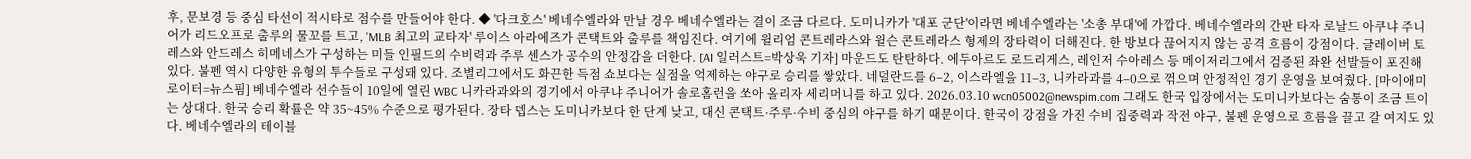후, 문보경 등 중심 타선이 적시타로 점수를 만들어야 한다. ◆ '다크호스' 베네수엘라와 만날 경우 베네수엘라는 결이 조금 다르다. 도미니카가 '대포 군단'이라면 베네수엘라는 '소총 부대'에 가깝다. 베네수엘라의 간판 타자 로날드 아쿠냐 주니어가 리드오프로 출루의 물꼬를 트고, 'MLB 최고의 교타자' 루이스 아라에즈가 콘택트와 출루를 책임진다. 여기에 윌리엄 콘트레라스와 윌슨 콘트레라스 형제의 장타력이 더해진다. 한 방보다 끊어지지 않는 공격 흐름이 강점이다. 글레이버 토레스와 안드레스 히메네스가 구성하는 미들 인필드의 수비력과 주루 센스가 공수의 안정감을 더한다. [AI 일러스트=박상욱 기자] 마운드도 탄탄하다. 에두아르도 로드리게스, 레인저 수아레스 등 메이저리그에서 검증된 좌완 선발들이 포진해 있다. 불펜 역시 다양한 유형의 투수들로 구성돼 있다. 조별리그에서도 화끈한 득점 쇼보다는 실점을 억제하는 야구로 승리를 쌓았다. 네덜란드를 6–2, 이스라엘을 11–3, 니카라과를 4–0으로 꺾으며 안정적인 경기 운영을 보여줬다. [마이애미 로이터=뉴스핌] 베네수엘라 선수들이 10일에 열린 WBC 니카라과와의 경기에서 아쿠냐 주니어가 솔로홈런을 쏘아 올리자 세리머니를 하고 있다. 2026.03.10 wcn05002@newspim.com 그래도 한국 입장에서는 도미니카보다는 숨통이 조금 트이는 상대다. 한국 승리 확률은 약 35~45% 수준으로 평가된다. 장타 뎁스는 도미니카보다 한 단계 낮고, 대신 콘택트·주루·수비 중심의 야구를 하기 때문이다. 한국이 강점을 가진 수비 집중력과 작전 야구, 불펜 운영으로 흐름을 끌고 갈 여지도 있다. 베네수엘라의 테이블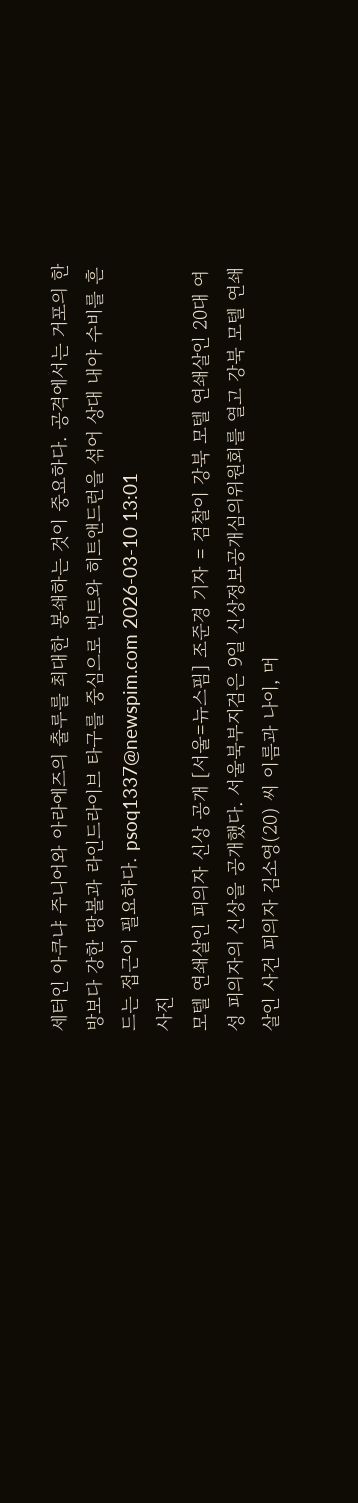세터인 아쿠냐 주니어와 아라에즈의 출루를 최대한 봉쇄하는 것이 중요하다. 공격에서는 거포의 한 방보다 강한 땅볼과 라인드라이브 타구를 중심으로 번트와 히트앤드런을 섞어 상대 내야 수비를 흔드는 접근이 필요하다. psoq1337@newspim.com 2026-03-10 13:01
사진
모텔 연쇄살인 피의자 신상 공개 [서울=뉴스핌] 조준경 기자 = 검찰이 강북 모텔 연쇄살인 20대 여성 피의자의 신상을 공개했다. 서울북부지검은 9일 신상정보공개심의위원회를 열고 강북 모텔 연쇄살인 사건 피의자 김소영(20) 씨 이름과 나이, 머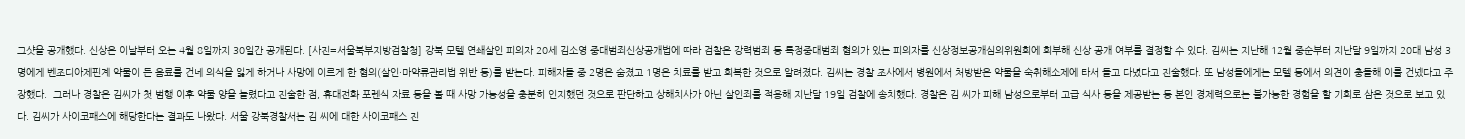그샷을 공개했다. 신상은 이날부터 오는 4월 8일까지 30일간 공개된다. [사진=서울북부지방검찰청] 강북 모텔 연쇄살인 피의자 20세 김소영 중대범죄신상공개법에 따라 검찰은 강력범죄 등 특정중대범죄 혐의가 있는 피의자를 신상정보공개심의위원회에 회부해 신상 공개 여부를 결정할 수 있다. 김씨는 지난해 12월 중순부터 지난달 9일까지 20대 남성 3명에게 벤조디아제핀계 약물이 든 음료를 건네 의식을 잃게 하거나 사망에 이르게 한 혐의(살인·마약류관리법 위반 등)를 받는다. 피해자들 중 2명은 숨졌고 1명은 치료를 받고 회복한 것으로 알려졌다. 김씨는 경찰 조사에서 병원에서 처방받은 약물을 숙취해소제에 타서 들고 다녔다고 진술했다. 또 남성들에게는 모텔 등에서 의견이 충돌해 이를 건넸다고 주장했다.  그러나 경찰은 김씨가 첫 범행 이후 약물 양을 늘렸다고 진술한 점, 휴대전화 포렌식 자료 등을 볼 때 사망 가능성을 충분히 인지했던 것으로 판단하고 상해치사가 아닌 살인죄를 적용해 지난달 19일 검찰에 송치했다. 경찰은 김 씨가 피해 남성으로부터 고급 식사 등을 제공받는 등 본인 경제력으로는 불가능한 경험을 할 기회로 삼은 것으로 보고 있다. 김씨가 사이코패스에 해당한다는 결과도 나왔다. 서울 강북경찰서는 김 씨에 대한 사이코패스 진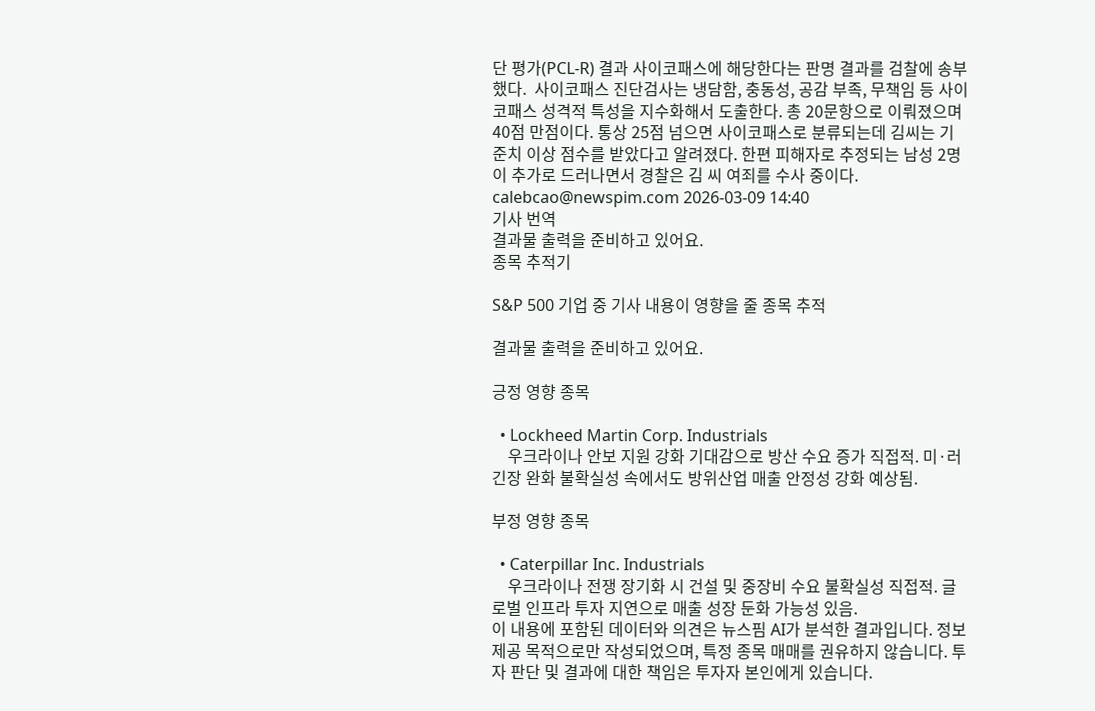단 평가(PCL-R) 결과 사이코패스에 해당한다는 판명 결과를 검찰에 송부했다.  사이코패스 진단검사는 냉담함, 충동성, 공감 부족, 무책임 등 사이코패스 성격적 특성을 지수화해서 도출한다. 총 20문항으로 이뤄졌으며 40점 만점이다. 통상 25점 넘으면 사이코패스로 분류되는데 김씨는 기준치 이상 점수를 받았다고 알려졌다. 한편 피해자로 추정되는 남성 2명이 추가로 드러나면서 경찰은 김 씨 여죄를 수사 중이다. calebcao@newspim.com 2026-03-09 14:40
기사 번역
결과물 출력을 준비하고 있어요.
종목 추적기

S&P 500 기업 중 기사 내용이 영향을 줄 종목 추적

결과물 출력을 준비하고 있어요.

긍정 영향 종목

  • Lockheed Martin Corp. Industrials
    우크라이나 안보 지원 강화 기대감으로 방산 수요 증가 직접적. 미·러 긴장 완화 불확실성 속에서도 방위산업 매출 안정성 강화 예상됨.

부정 영향 종목

  • Caterpillar Inc. Industrials
    우크라이나 전쟁 장기화 시 건설 및 중장비 수요 불확실성 직접적. 글로벌 인프라 투자 지연으로 매출 성장 둔화 가능성 있음.
이 내용에 포함된 데이터와 의견은 뉴스핌 AI가 분석한 결과입니다. 정보 제공 목적으로만 작성되었으며, 특정 종목 매매를 권유하지 않습니다. 투자 판단 및 결과에 대한 책임은 투자자 본인에게 있습니다.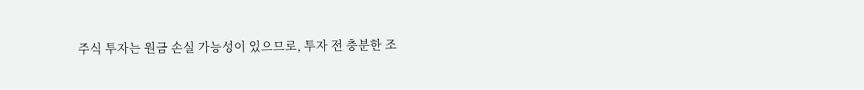주식 투자는 원금 손실 가능성이 있으므로, 투자 전 충분한 조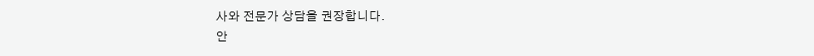사와 전문가 상담을 권장합니다.
안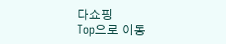다쇼핑
Top으로 이동